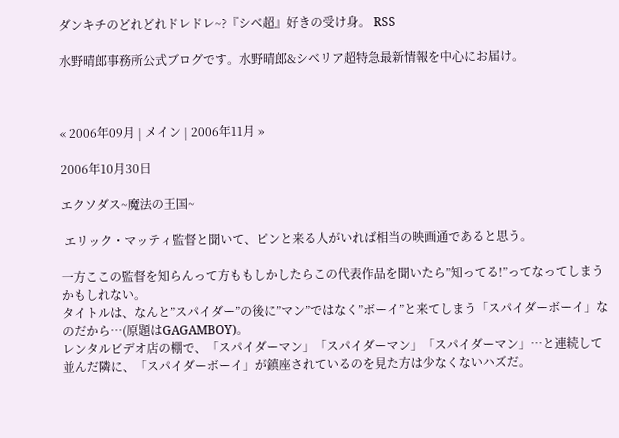ダンキチのどれどれドレドレ~?『シベ超』好きの受け身。 RSS

水野晴郎事務所公式ブログです。水野晴郎&シベリア超特急最新情報を中心にお届け。



« 2006年09月 | メイン | 2006年11月 »

2006年10月30日

エクソダス~魔法の王国~

 エリック・マッティ監督と聞いて、ピンと来る人がいれば相当の映画通であると思う。

一方ここの監督を知らんって方ももしかしたらこの代表作品を聞いたら”知ってる!”ってなってしまうかもしれない。
タイトルは、なんと”スパイダー”の後に”マン”ではなく”ボーイ”と来てしまう「スパイダーボーイ」なのだから…(原題はGAGAMBOY)。
レンタルビデオ店の棚で、「スパイダーマン」「スパイダーマン」「スパイダーマン」…と連続して並んだ隣に、「スパイダーボーイ」が鎮座されているのを見た方は少なくないハズだ。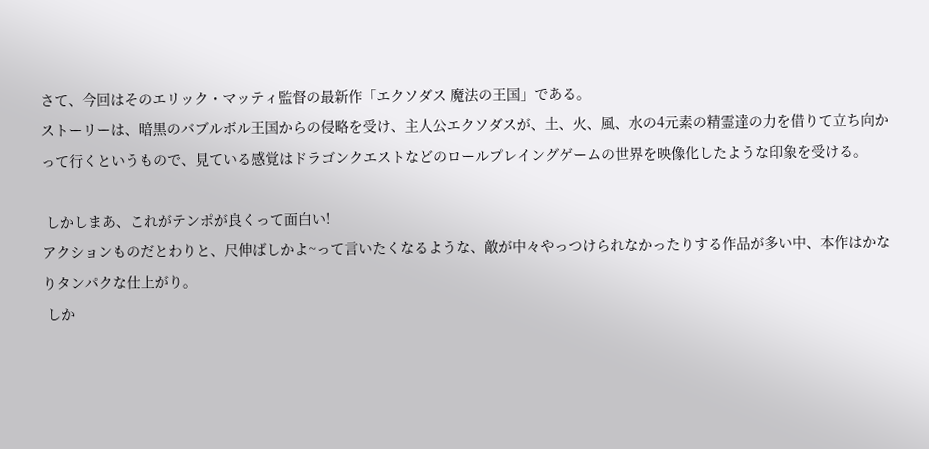さて、今回はそのエリック・マッティ監督の最新作「エクソダス 魔法の王国」である。
ストーリーは、暗黒のバブルボル王国からの侵略を受け、主人公エクソダスが、土、火、風、水の4元素の精霊達の力を借りて立ち向かって行くというもので、見ている感覚はドラゴンクエストなどのロールプレイングゲームの世界を映像化したような印象を受ける。

 しかしまあ、これがテンポが良くって面白い!
アクションものだとわりと、尺伸ばしかよ~って言いたくなるような、敵が中々やっつけられなかったりする作品が多い中、本作はかなりタンパクな仕上がり。
 しか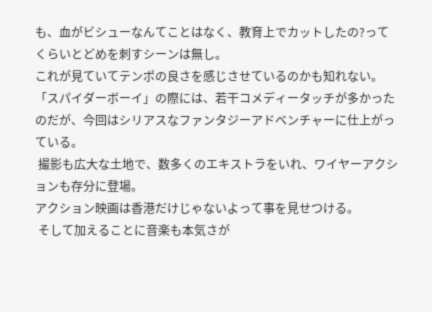も、血がビシューなんてことはなく、教育上でカットしたの?ってくらいとどめを刺すシーンは無し。
これが見ていてテンポの良さを感じさせているのかも知れない。
「スパイダーボーイ」の際には、若干コメディータッチが多かったのだが、今回はシリアスなファンタジーアドベンチャーに仕上がっている。
 撮影も広大な土地で、数多くのエキストラをいれ、ワイヤーアクションも存分に登場。
アクション映画は香港だけじゃないよって事を見せつける。
 そして加えることに音楽も本気さが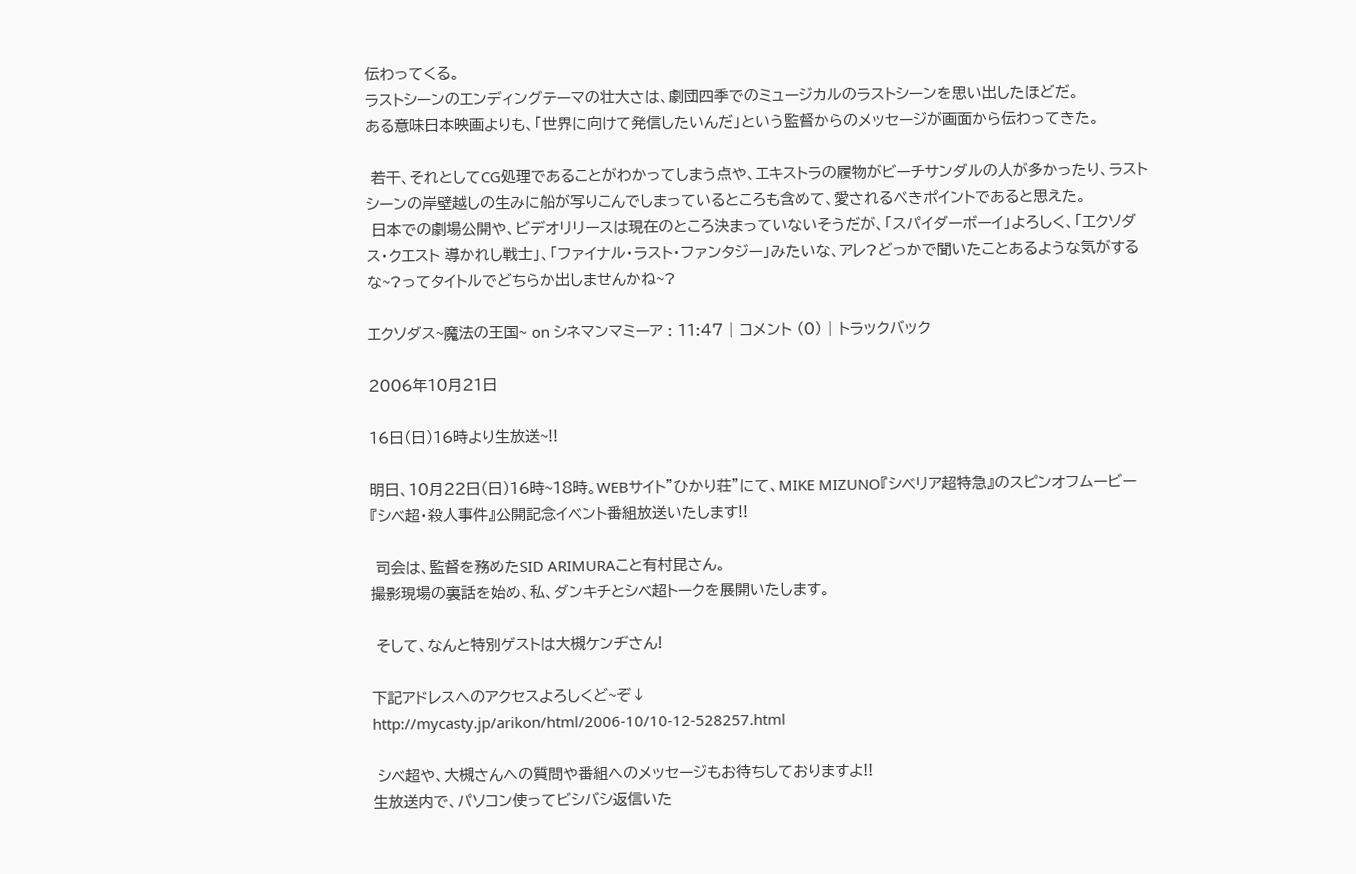伝わってくる。
ラストシーンのエンディングテーマの壮大さは、劇団四季でのミュージカルのラストシーンを思い出したほどだ。
ある意味日本映画よりも、「世界に向けて発信したいんだ」という監督からのメッセージが画面から伝わってきた。

 若干、それとしてCG処理であることがわかってしまう点や、エキストラの履物がビーチサンダルの人が多かったり、ラストシーンの岸壁越しの生みに船が写りこんでしまっているところも含めて、愛されるべきポイントであると思えた。
 日本での劇場公開や、ビデオリリースは現在のところ決まっていないそうだが、「スパイダーボーイ」よろしく、「エクソダス・クエスト 導かれし戦士」、「ファイナル・ラスト・ファンタジー」みたいな、アレ?どっかで聞いたことあるような気がするな~?ってタイトルでどちらか出しませんかね~?

エクソダス~魔法の王国~ on シネマンマミーア : 11:47 | コメント (0) | トラックバック

2006年10月21日

16日(日)16時より生放送~!!

明日、10月22日(日)16時~18時。WEBサイト”ひかり荘”にて、MIKE MIZUNO『シベリア超特急』のスピンオフムービー『シベ超・殺人事件』公開記念イベント番組放送いたします!!

 司会は、監督を務めたSID ARIMURAこと有村昆さん。
撮影現場の裏話を始め、私、ダンキチとシベ超トークを展開いたします。

 そして、なんと特別ゲストは大槻ケンヂさん!

下記アドレスへのアクセスよろしくど~ぞ↓
http://mycasty.jp/arikon/html/2006-10/10-12-528257.html

 シベ超や、大槻さんへの質問や番組へのメッセージもお待ちしておりますよ!!
生放送内で、パソコン使ってビシバシ返信いた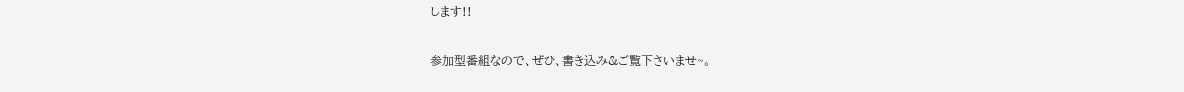します!!

参加型番組なので、ぜひ、書き込み&ご覧下さいませ~。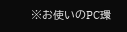※お使いのPC環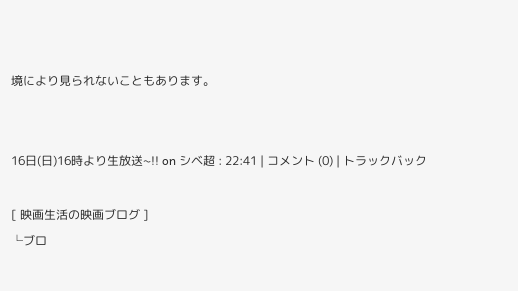境により見られないこともあります。


16日(日)16時より生放送~!! on シベ超 : 22:41 | コメント (0) | トラックバック

[ 映画生活の映画ブログ ]
└ブロ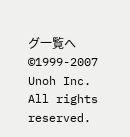グ一覧へ
©1999-2007 Unoh Inc. All rights reserved.